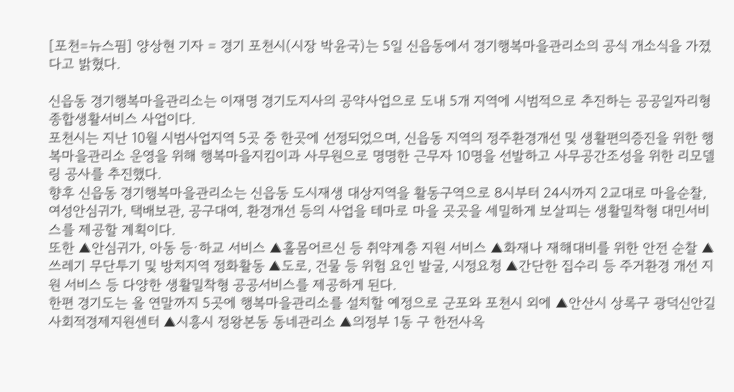[포천=뉴스핌] 양상현 기자 = 경기 포천시(시장 박윤국)는 5일 신읍동에서 경기행복마을관리소의 공식 개소식을 가졌다고 밝혔다.

신읍동 경기행복마을관리소는 이재명 경기도지사의 공약사업으로 도내 5개 지역에 시범적으로 추진하는 공공일자리형 종합생활서비스 사업이다.
포천시는 지난 10월 시범사업지역 5곳 중 한곳에 선정되었으며, 신읍동 지역의 정주환경개선 및 생활편의증진을 위한 행복마을관리소 운영을 위해 행복마을지킴이과 사무원으로 명명한 근무자 10명을 선발하고 사무공간조성을 위한 리모델링 공사를 추진했다.
향후 신읍동 경기행복마을관리소는 신읍동 도시재생 대상지역을 활동구역으로 8시부터 24시까지 2교대로 마을순찰, 여성안심귀가, 택배보관, 공구대여, 환경개선 등의 사업을 테마로 마을 곳곳을 세밀하게 보살피는 생활밀착형 대민서비스를 제공할 계획이다.
또한 ▲안심귀가, 아동 등·하교 서비스 ▲홀몸어르신 등 취약계층 지원 서비스 ▲화재나 재해대비를 위한 안전 순찰 ▲쓰레기 무단투기 및 방치지역 정화활동 ▲도로, 건물 등 위험 요인 발굴, 시정요청 ▲간단한 집수리 등 주거환경 개선 지원 서비스 등 다양한 생활밀착형 공공서비스를 제공하게 된다.
한편 경기도는 올 연말까지 5곳에 행복마을관리소를 설치할 예정으로 군포와 포천시 외에 ▲안산시 상록구 광덕신안길 사회적경제지원센터 ▲시흥시 정왕본동 동네관리소 ▲의정부 1동 구 한전사옥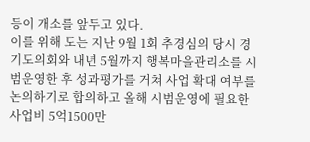등이 개소를 앞두고 있다.
이를 위해 도는 지난 9월 1회 추경심의 당시 경기도의회와 내년 5월까지 행복마을관리소를 시범운영한 후 성과평가를 거쳐 사업 확대 여부를 논의하기로 합의하고 올해 시범운영에 필요한 사업비 5억1500만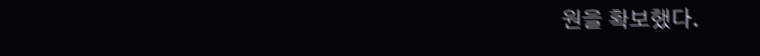원을 확보했다.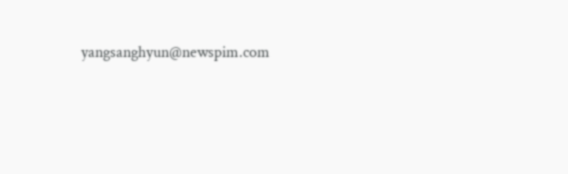yangsanghyun@newspim.com